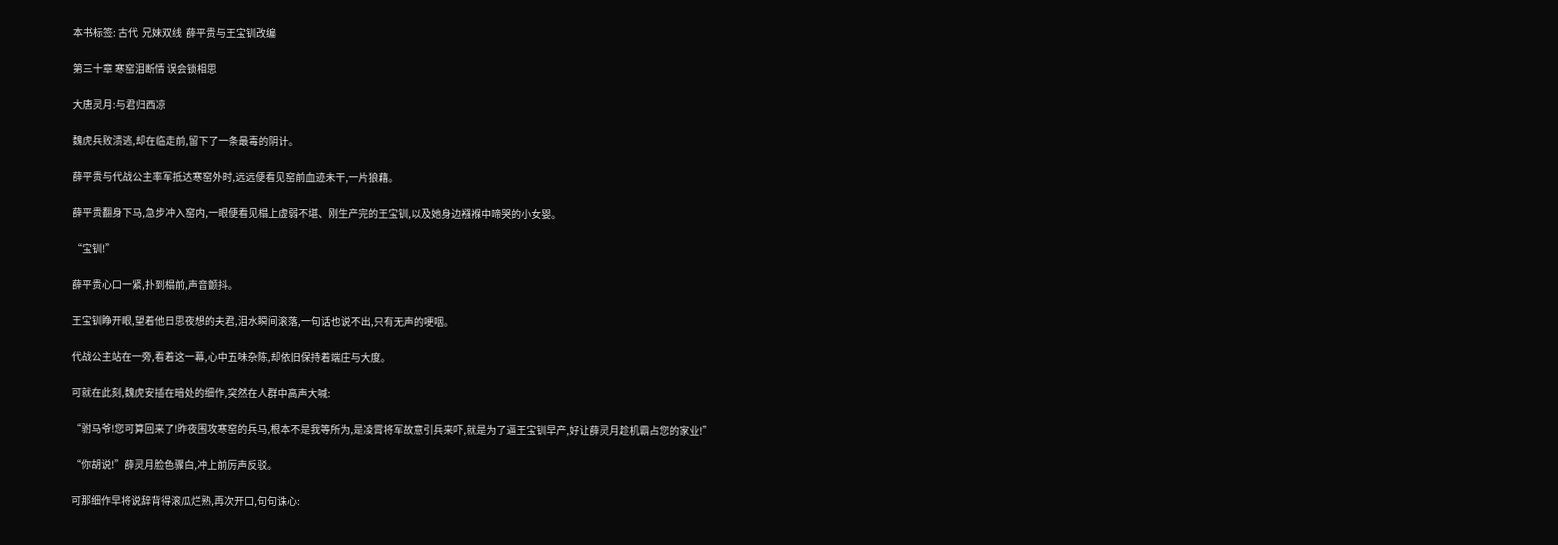本书标签: 古代  兄妹双线  薛平贵与王宝钏改编

第三十章 寒窑泪断情 误会锁相思

大唐灵月:与君归西凉

魏虎兵败溃逃,却在临走前,留下了一条最毒的阴计。

薛平贵与代战公主率军抵达寒窑外时,远远便看见窑前血迹未干,一片狼藉。

薛平贵翻身下马,急步冲入窑内,一眼便看见榻上虚弱不堪、刚生产完的王宝钏,以及她身边襁褓中啼哭的小女婴。

“宝钏!”

薛平贵心口一紧,扑到榻前,声音颤抖。

王宝钏睁开眼,望着他日思夜想的夫君,泪水瞬间滚落,一句话也说不出,只有无声的哽咽。

代战公主站在一旁,看着这一幕,心中五味杂陈,却依旧保持着端庄与大度。

可就在此刻,魏虎安插在暗处的细作,突然在人群中高声大喊:

“驸马爷!您可算回来了!昨夜围攻寒窑的兵马,根本不是我等所为,是凌霄将军故意引兵来吓,就是为了逼王宝钏早产,好让薛灵月趁机霸占您的家业!”

“你胡说!”薛灵月脸色骤白,冲上前厉声反驳。

可那细作早将说辞背得滚瓜烂熟,再次开口,句句诛心: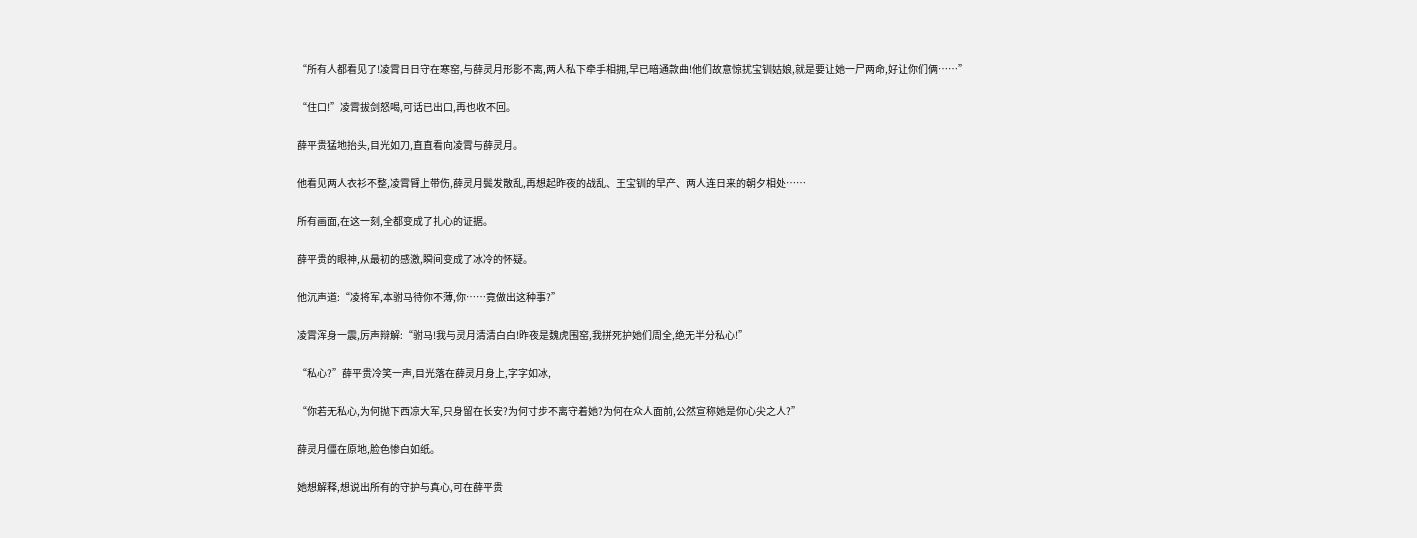“所有人都看见了!凌霄日日守在寒窑,与薛灵月形影不离,两人私下牵手相拥,早已暗通款曲!他们故意惊扰宝钏姑娘,就是要让她一尸两命,好让你们俩……”

“住口!”凌霄拔剑怒喝,可话已出口,再也收不回。

薛平贵猛地抬头,目光如刀,直直看向凌霄与薛灵月。

他看见两人衣衫不整,凌霄臂上带伤,薛灵月鬓发散乱,再想起昨夜的战乱、王宝钏的早产、两人连日来的朝夕相处……

所有画面,在这一刻,全都变成了扎心的证据。

薛平贵的眼神,从最初的感激,瞬间变成了冰冷的怀疑。

他沉声道:“凌将军,本驸马待你不薄,你……竟做出这种事?”

凌霄浑身一震,厉声辩解:“驸马!我与灵月清清白白!昨夜是魏虎围窑,我拼死护她们周全,绝无半分私心!”

“私心?”薛平贵冷笑一声,目光落在薛灵月身上,字字如冰,

“你若无私心,为何抛下西凉大军,只身留在长安?为何寸步不离守着她?为何在众人面前,公然宣称她是你心尖之人?”

薛灵月僵在原地,脸色惨白如纸。

她想解释,想说出所有的守护与真心,可在薛平贵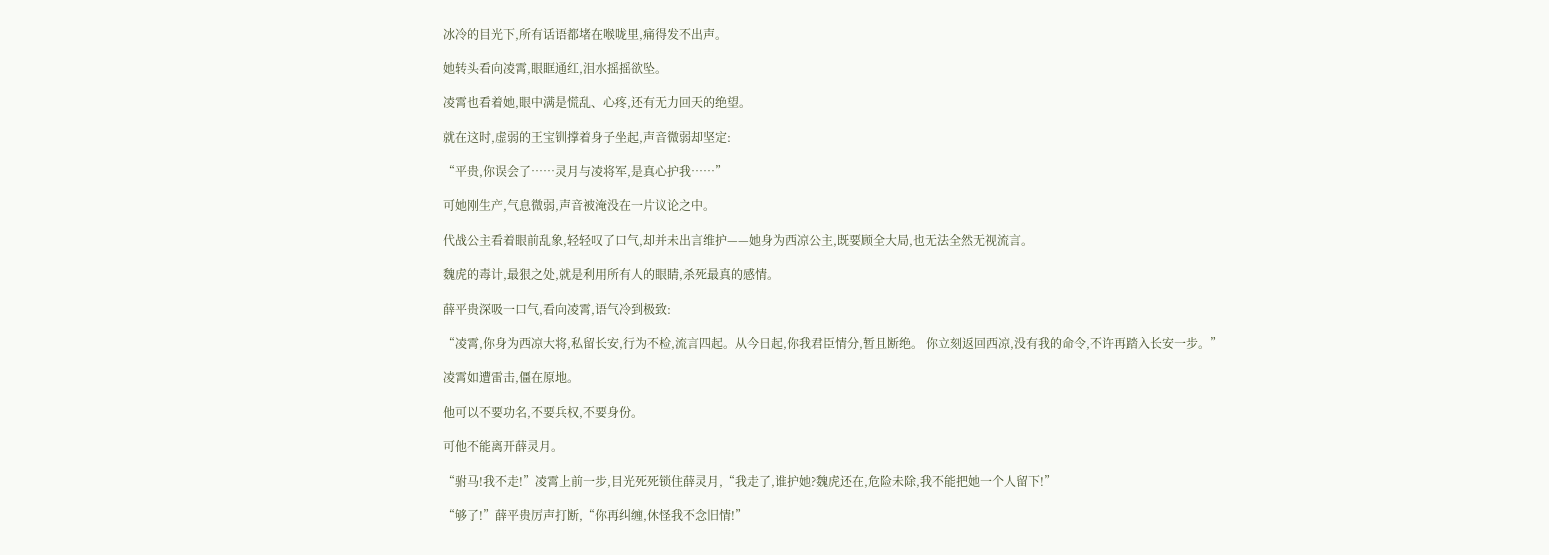冰冷的目光下,所有话语都堵在喉咙里,痛得发不出声。

她转头看向凌霄,眼眶通红,泪水摇摇欲坠。

凌霄也看着她,眼中满是慌乱、心疼,还有无力回天的绝望。

就在这时,虚弱的王宝钏撑着身子坐起,声音微弱却坚定:

“平贵,你误会了……灵月与凌将军,是真心护我……”

可她刚生产,气息微弱,声音被淹没在一片议论之中。

代战公主看着眼前乱象,轻轻叹了口气,却并未出言维护——她身为西凉公主,既要顾全大局,也无法全然无视流言。

魏虎的毒计,最狠之处,就是利用所有人的眼睛,杀死最真的感情。

薛平贵深吸一口气,看向凌霄,语气冷到极致:

“凌霄,你身为西凉大将,私留长安,行为不检,流言四起。从今日起,你我君臣情分,暂且断绝。 你立刻返回西凉,没有我的命令,不许再踏入长安一步。”

凌霄如遭雷击,僵在原地。

他可以不要功名,不要兵权,不要身份。

可他不能离开薛灵月。

“驸马!我不走!”凌霄上前一步,目光死死锁住薛灵月,“我走了,谁护她?魏虎还在,危险未除,我不能把她一个人留下!”

“够了!”薛平贵厉声打断,“你再纠缠,休怪我不念旧情!”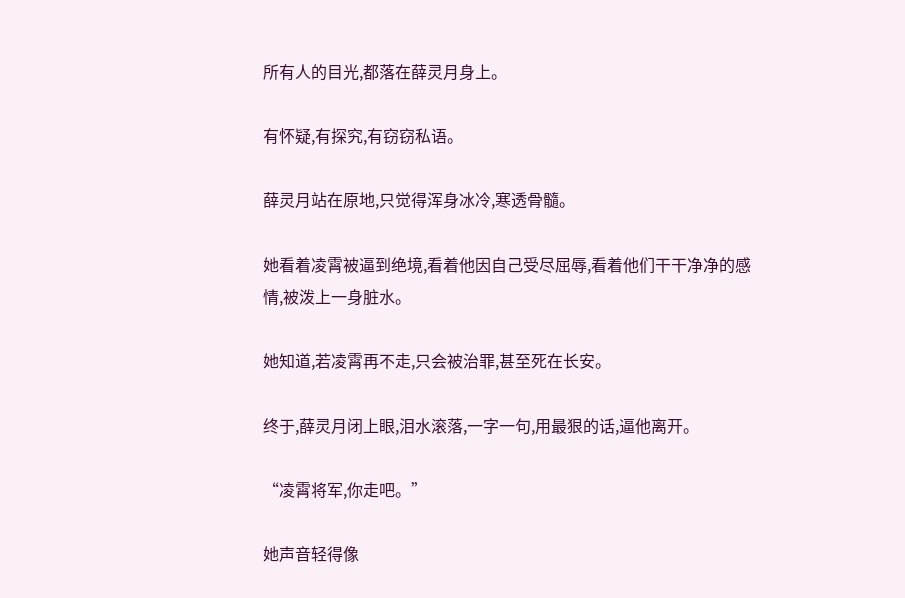所有人的目光,都落在薛灵月身上。

有怀疑,有探究,有窃窃私语。

薛灵月站在原地,只觉得浑身冰冷,寒透骨髓。

她看着凌霄被逼到绝境,看着他因自己受尽屈辱,看着他们干干净净的感情,被泼上一身脏水。

她知道,若凌霄再不走,只会被治罪,甚至死在长安。

终于,薛灵月闭上眼,泪水滚落,一字一句,用最狠的话,逼他离开。

“凌霄将军,你走吧。”

她声音轻得像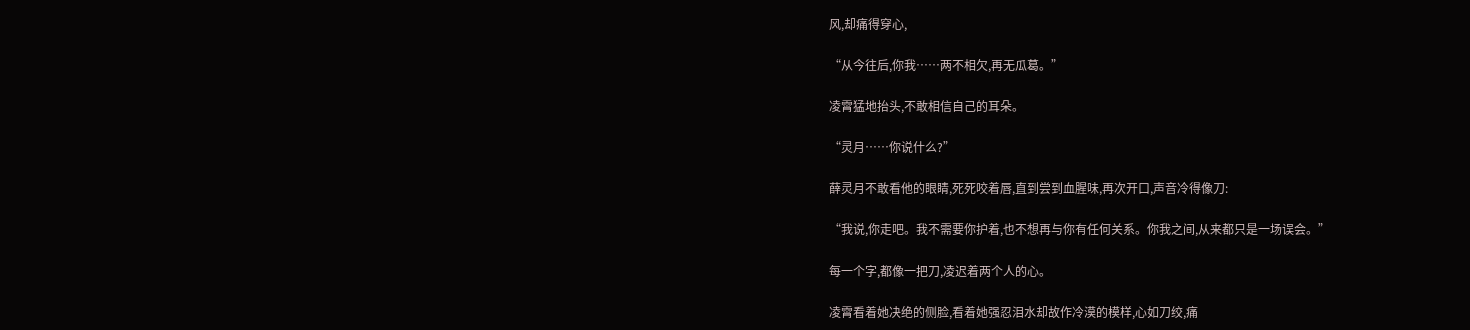风,却痛得穿心,

“从今往后,你我……两不相欠,再无瓜葛。”

凌霄猛地抬头,不敢相信自己的耳朵。

“灵月……你说什么?”

薛灵月不敢看他的眼睛,死死咬着唇,直到尝到血腥味,再次开口,声音冷得像刀:

“我说,你走吧。我不需要你护着,也不想再与你有任何关系。你我之间,从来都只是一场误会。”

每一个字,都像一把刀,凌迟着两个人的心。

凌霄看着她决绝的侧脸,看着她强忍泪水却故作冷漠的模样,心如刀绞,痛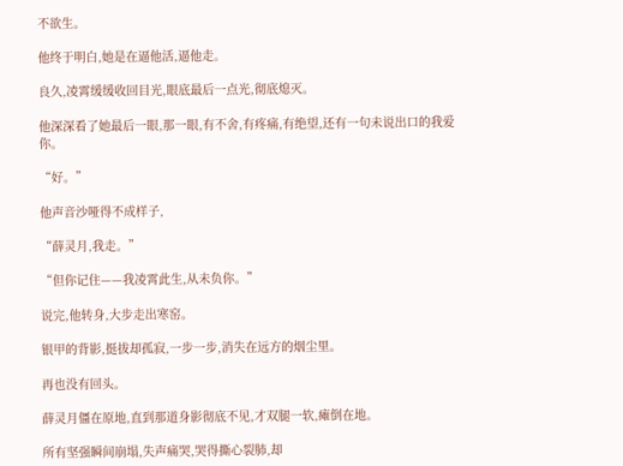不欲生。

他终于明白,她是在逼他活,逼他走。

良久,凌霄缓缓收回目光,眼底最后一点光,彻底熄灭。

他深深看了她最后一眼,那一眼,有不舍,有疼痛,有绝望,还有一句未说出口的我爱你。

“好。”

他声音沙哑得不成样子,

“薛灵月,我走。”

“但你记住——我凌霄此生,从未负你。”

说完,他转身,大步走出寒窑。

银甲的背影,挺拔却孤寂,一步一步,消失在远方的烟尘里。

再也没有回头。

薛灵月僵在原地,直到那道身影彻底不见,才双腿一软,瘫倒在地。

所有坚强瞬间崩塌,失声痛哭,哭得撕心裂肺,却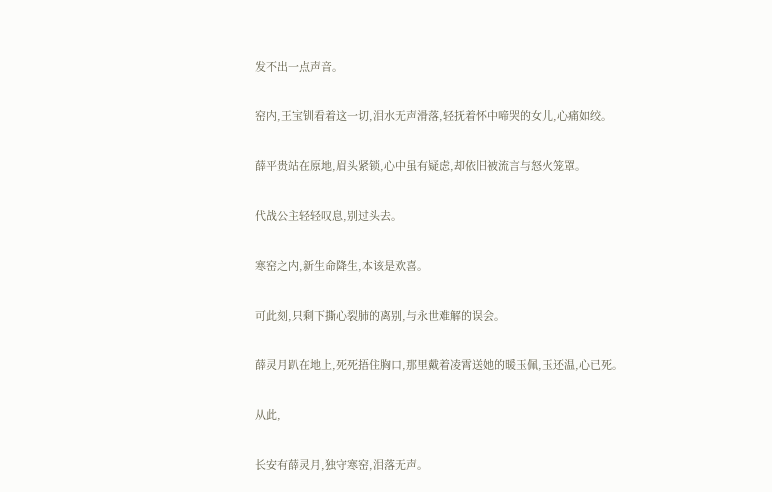发不出一点声音。

窑内,王宝钏看着这一切,泪水无声滑落,轻抚着怀中啼哭的女儿,心痛如绞。

薛平贵站在原地,眉头紧锁,心中虽有疑虑,却依旧被流言与怒火笼罩。

代战公主轻轻叹息,别过头去。

寒窑之内,新生命降生,本该是欢喜。

可此刻,只剩下撕心裂肺的离别,与永世难解的误会。

薛灵月趴在地上,死死捂住胸口,那里戴着凌霄送她的暖玉佩,玉还温,心已死。

从此,

长安有薛灵月,独守寒窑,泪落无声。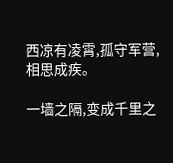西凉有凌霄,孤守军营,相思成疾。

一墙之隔,变成千里之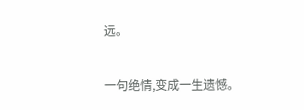远。

一句绝情,变成一生遗憾。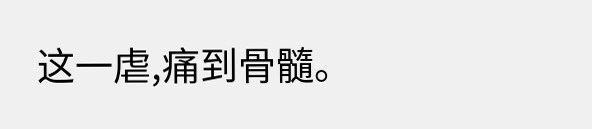这一虐,痛到骨髓。